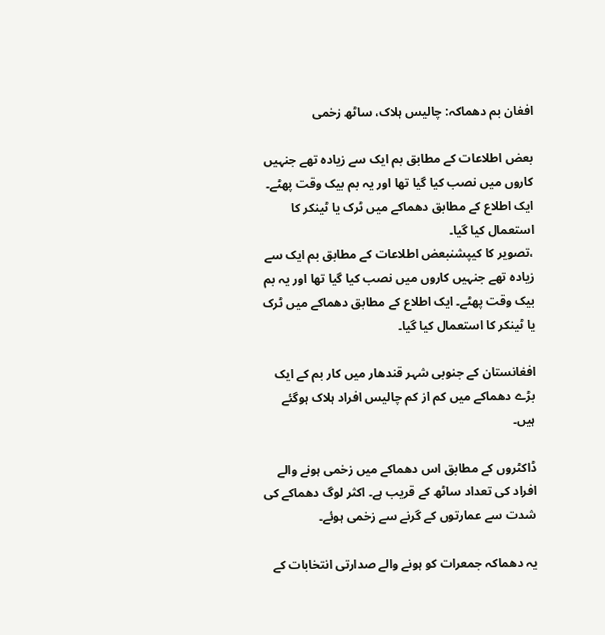افغان بم دھماکہ: چالیس ہلاک، ساٹھ زخمی

بعض اطلاعات کے مطابق بم ایک سے زیادہ تھے جنہیں کاروں میں نصب کیا گیا تھا اور یہ بم بیک وقت پھٹے۔ ایک اطلاع کے مطابق دھماکے میں ٹرک یا ٹینکر کا استعمال کیا گیا۔
،تصویر کا کیپشنبعض اطلاعات کے مطابق بم ایک سے زیادہ تھے جنہیں کاروں میں نصب کیا گیا تھا اور یہ بم بیک وقت پھٹے۔ ایک اطلاع کے مطابق دھماکے میں ٹرک یا ٹینکر کا استعمال کیا گیا۔

افغانستان کے جنوبی شہر قندھار میں کار بم کے ایک بڑے دھماکے میں کم از کم چالیس افراد ہلاک ہوگئے ہیں۔

ڈاکٹروں کے مطابق اس دھماکے میں زخمی ہونے والے افراد کی تعداد ساٹھ کے قریب ہے۔ اکثر لوگ دھماکے کی شدت سے عمارتوں کے گرنے سے زخمی ہوئے۔

یہ دھماکہ جمعرات کو ہونے والے صدارتی انتخابات کے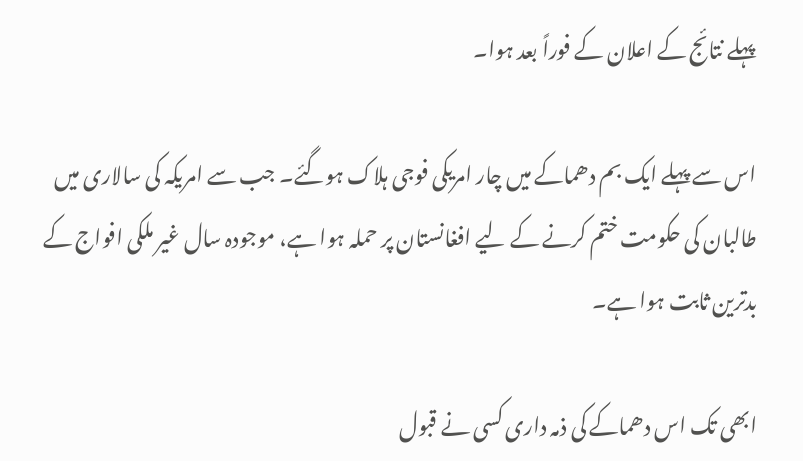پہلے نتائج کے اعلان کے فوراً بعد ہوا۔

اس سے پہلے ایک بم دھماکے میں چار امریکی فوجی ہلاک ہوگئے۔ جب سے امریکہ کی سالاری میں طالبان کی حکومت ختم کرنے کے لیے افغانستان پر حملہ ہوا ہے، موجودہ سال غیر ملکی افواج کے بدترین ثابت ہوا ہے۔

ابھی تک اس دھماکے کی ذمہ داری کسی نے قبول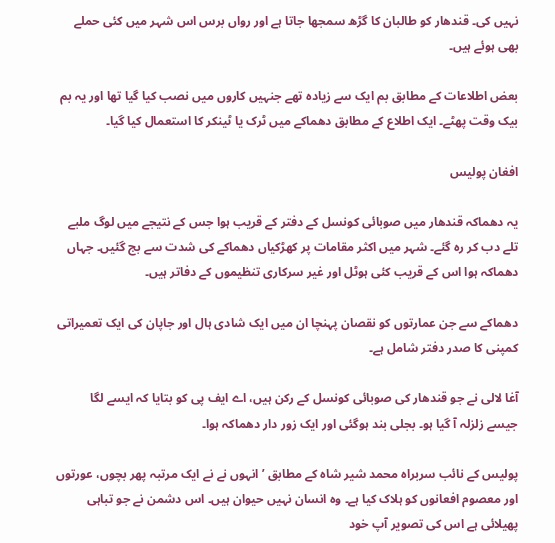نہیں کی۔ قندھار کو طالبان کا گڑھ سمجھا جاتا ہے اور رواں برس اس شہر میں کئی حملے بھی ہوئے ہیں۔

بعض اطلاعات کے مطابق بم ایک سے زیادہ تھے جنہیں کاروں میں نصب کیا گیا تھا اور یہ بم بیک وقت پھٹے۔ ایک اطلاع کے مطابق دھماکے میں ٹرک یا ٹینکر کا استعمال کیا گیا۔

افغان پولیس

یہ دھماکہ قندھار میں صوبائی کونسل کے دفتر کے قریب ہوا جس کے نتیجے میں لوگ ملبے تلے دب کر رہ گئے۔ شہر میں اکثر مقامات پر کھڑکیاں دھماکے کی شدت سے بج گئیں۔ جہاں دھماکہ ہوا اس کے قریب کئی ہوٹل اور غیر سرکاری تنظیموں کے دفاتر ہیں۔

دھماکے سے جن عمارتوں کو نقصان پہنچا ان میں ایک شادی ہال اور جاپان کی ایک تعمیراتی کمپنی کا صدر دفتر شامل ہے۔

آغا لالی نے جو قندھار کی صوبائی کونسل کے رکن ہیں، اے ایف پی کو بتایا کہ ایسے لگا جیسے زلزلہ آ گیا ہو۔ بجلی بند ہوگئی اور ایک زور دار دھماکہ ہوا۔

پولیس کے نائب سربراہ محمد شیر شاہ کے مطابق ’انہوں نے نے ایک مرتبہ پھر بچوں، عورتوں اور معصوم افعانوں کو ہلاک کیا ہے۔ وہ انسان نہیں حیوان ہیں۔ اس دشمن نے جو تباہی پھیلائی ہے اس کی تصویر آپ خود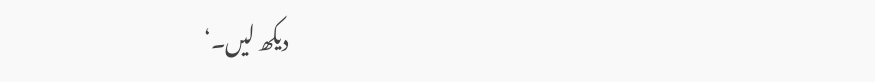دیکھ لیں۔‘